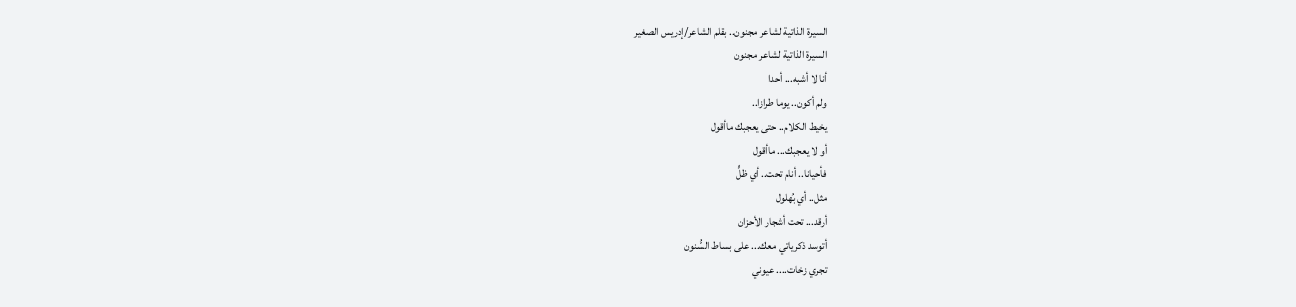السيرة الذاتية لشاعر مجنون.. بقلم الشاعر/إدريس الصغير
السيرة الذاتية لشاعر مجنون
أنا لا أشبه... أحدا
ولم أكون.. يوما طرازا..
يخيط الكلام.. حتى يعجبك ماأقول
أو لا يعجبك... ماأقول
فأحيانا.. أنام تحت.. أي ظلٍّ
مثل.. أي بُهلول
أرقد... تحت أشجار الأحزان
أتوسد ذكرياتي معك... على بساط السُّنون
تجري زخات.... عيوني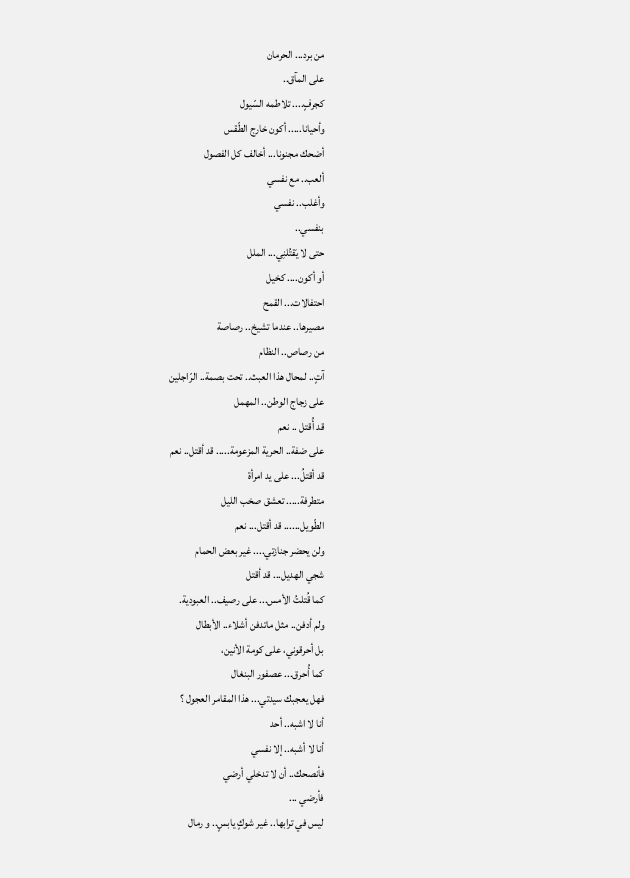من برد... الحرمان
على المآق..
كجرفٍ.... تلاطمه السّيول
وأحيانا..... أكون خارج الطّقس
أضحك مجنونا... أخالف كل الفصول
ألعب.. مع نفسي
وأغلب.. نفسي
بنفسي..
حتى لا يَقتُلنِي... الملل
أو أكون.... كخيل
احتفالات... القمح
مصيرها.. عندما تشيخ.. رصاصة
من رصاص.. النظام
آتٍ.. لمحال هذا العبث.. تحت بصمة.. الرّاجلين
على زجاج الوطن.. المهمل
قد أُقتل .. نعم
على ضفة.. الحرية المزعومة..... قد أقتل.. نعم
قد أقتلُ... على يد امرأة
متطرفة..... تعشق صخب الليل
الطّويل...... قد أقتل... نعم
ولن يحضر جنازتي.... غير بعض الحمام
شجي الهديل... قد أقتل
كما قُتلتُ الأمس... على رصيف.. العبودية.
ولم أدفن.. مثل ماتدفن أشلاء.. الأبطال
بل أحرقوني، على كومة الأنين،
كما أُحرق... عصفور البنغال
فهل يعجبك سيدتي... هذا المقامر العجول ؟
أنا لا اشبه.. أحد
أنا لا أشبه.. إلا نفسي
فأنصحك.. أن لا تدخلي أرضي
فأرضي ...
ليس في ترابها.. غير شوكٍ يابسٍ.. و رمال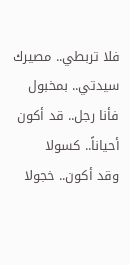فلا تربطي.. مصيرك سيدتي.. بمخبول
فأنا رجل.. قد أكون أحياناً.. كسولا
وقد أكون.. خجولا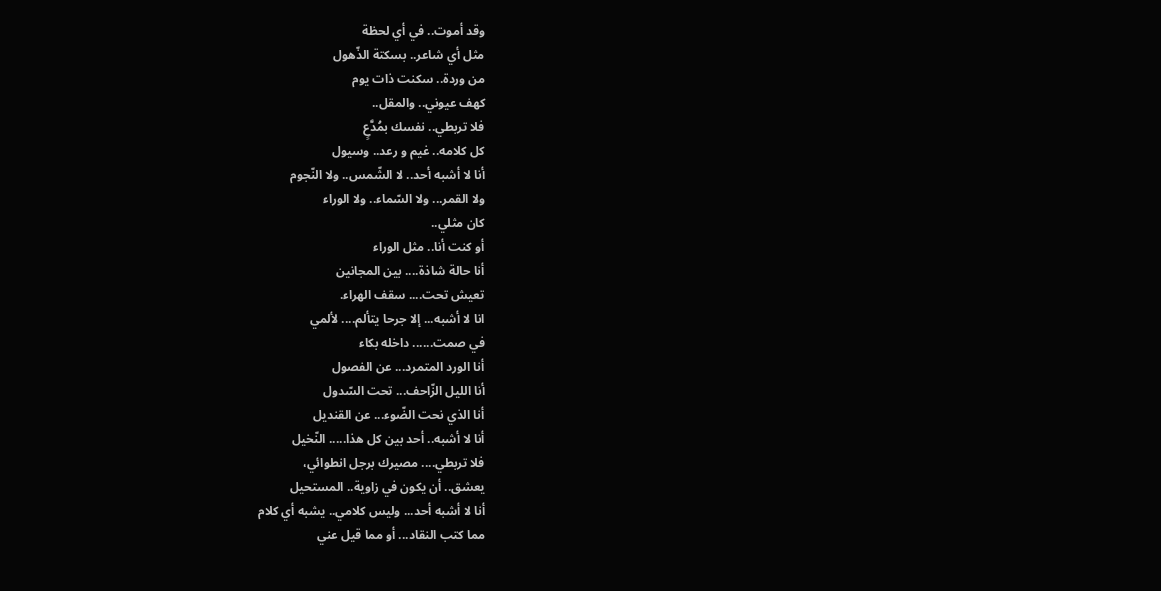وقد أموت.. في أي لحظة
مثل أي شاعر.. بسكتة الذّهول
من وردة.. سكنت ذات يوم
كهف عيوني.. والمقل..
فلا تربطي.. نفسك بمُدَّعٍ
كل كلامه.. غيم و رعد.. وسيول
أنا لا أشبه أحد.. لا الشّمس.. ولا النّجوم
ولا القمر... ولا السّماء.. ولا الوراء
كان مثلي..
أو كنت أنا.. مثل الوراء
أنا حالة شاذة.... بين المجانين
تعيش تحت.... سقف الهراء.
انا لا أشبه... إلا جرحا يتألم.... لألمي
في صمت...... داخله بكاء
أنا الورد المتمرد... عن الفصول
أنا الليل الزّاحف... تحت السّدول
أنا الذي نحت الضّوء... عن القنديل
أنا لا أشبه.. أحد بين كل هذا..... النّخيل
فلا تربطي.... مصيرك برجل انطوائي،
يعشق.. أن يكون في زاوية.. المستحيل
أنا لا أشبه أحد... وليس كلامي.. يشبه أي كلام
مما كتب النقاد... أو مما قيل عني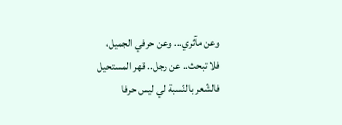وعن مآثري... وعن حرفي الجميل،
فلا تبحث.. عن رجل.. قهر المستحيل
فالشّعر بالنّسبة لي ليس حرفا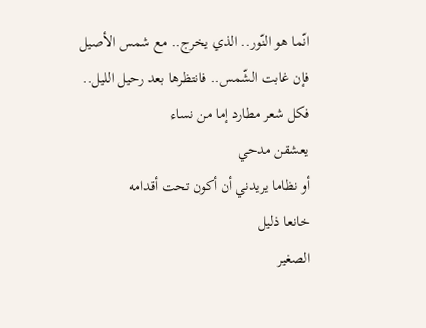انّما هو النّور.. الذي يخرج.. مع شمس الأصيل
فإن غابت الشّمس.. فانتظرها بعد رحيل الليل.. فكل شعر مطارد إما من نساء
يعشقن مدحي
أو نظاما يريدني أن أكون تحت أقدامه
خانعا ذليل
الصغير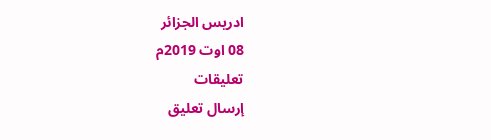ادريس الجزائر
08 اوت 2019م
تعليقات
إرسال تعليق